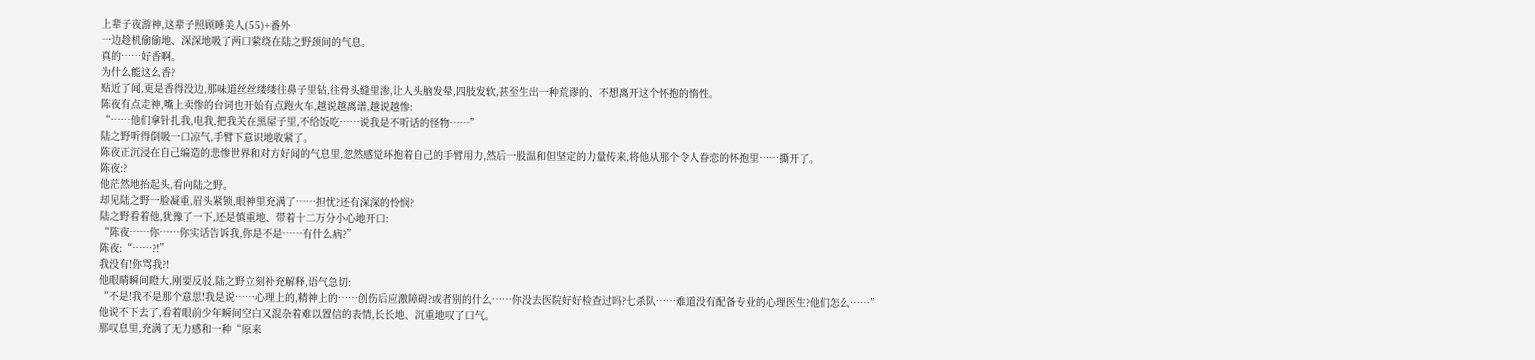上辈子夜游神,这辈子照顾睡美人(55)+番外
一边趁机偷偷地、深深地吸了两口萦绕在陆之野颈间的气息。
真的……好香啊。
为什么能这么香?
贴近了闻,更是香得没边,那味道丝丝缕缕往鼻子里钻,往骨头缝里渗,让人头脑发晕,四肢发软,甚至生出一种荒谬的、不想离开这个怀抱的惰性。
陈夜有点走神,嘴上卖惨的台词也开始有点跑火车,越说越离谱,越说越惨:
“……他们拿针扎我,电我,把我关在黑屋子里,不给饭吃……说我是不听话的怪物……”
陆之野听得倒吸一口凉气,手臂下意识地收紧了。
陈夜正沉浸在自己编造的悲惨世界和对方好闻的气息里,忽然感觉环抱着自己的手臂用力,然后一股温和但坚定的力量传来,将他从那个令人眷恋的怀抱里……撕开了。
陈夜:?
他茫然地抬起头,看向陆之野。
却见陆之野一脸凝重,眉头紧锁,眼神里充满了……担忧?还有深深的怜悯?
陆之野看着他,犹豫了一下,还是慎重地、带着十二万分小心地开口:
“陈夜……你……你实话告诉我,你是不是……有什么病?”
陈夜:“……?!”
我没有!你骂我?!
他眼睛瞬间瞪大,刚要反驳,陆之野立刻补充解释,语气急切:
“不是!我不是那个意思!我是说……心理上的,精神上的……创伤后应激障碍?或者别的什么……你没去医院好好检查过吗?七杀队……难道没有配备专业的心理医生?他们怎么……”
他说不下去了,看着眼前少年瞬间空白又混杂着难以置信的表情,长长地、沉重地叹了口气。
那叹息里,充满了无力感和一种“原来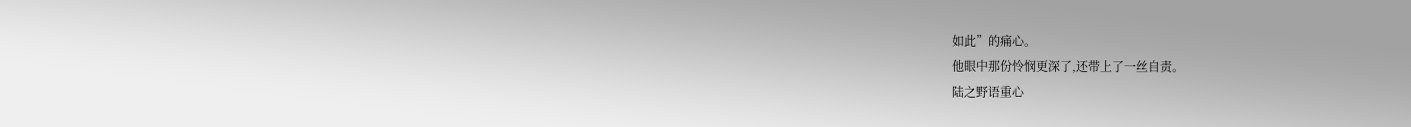如此”的痛心。
他眼中那份怜悯更深了,还带上了一丝自责。
陆之野语重心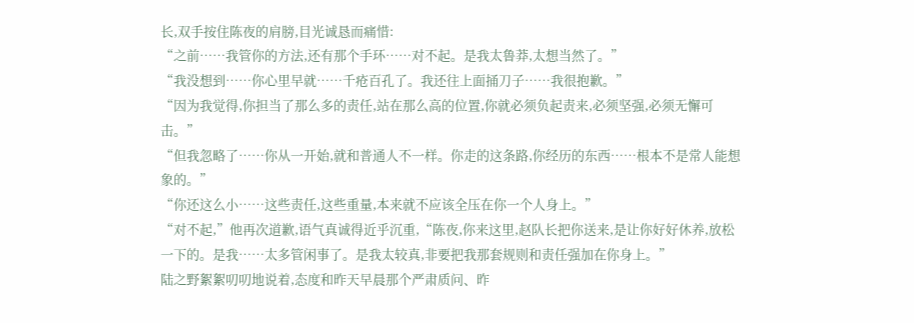长,双手按住陈夜的肩膀,目光诚恳而痛惜:
“之前……我管你的方法,还有那个手环……对不起。是我太鲁莽,太想当然了。”
“我没想到……你心里早就……千疮百孔了。我还往上面捅刀子……我很抱歉。”
“因为我觉得,你担当了那么多的责任,站在那么高的位置,你就必须负起责来,必须坚强,必须无懈可击。”
“但我忽略了……你从一开始,就和普通人不一样。你走的这条路,你经历的东西……根本不是常人能想象的。”
“你还这么小……这些责任,这些重量,本来就不应该全压在你一个人身上。”
“对不起,”他再次道歉,语气真诚得近乎沉重,“陈夜,你来这里,赵队长把你送来,是让你好好休养,放松一下的。是我……太多管闲事了。是我太较真,非要把我那套规则和责任强加在你身上。”
陆之野絮絮叨叨地说着,态度和昨天早晨那个严肃质问、昨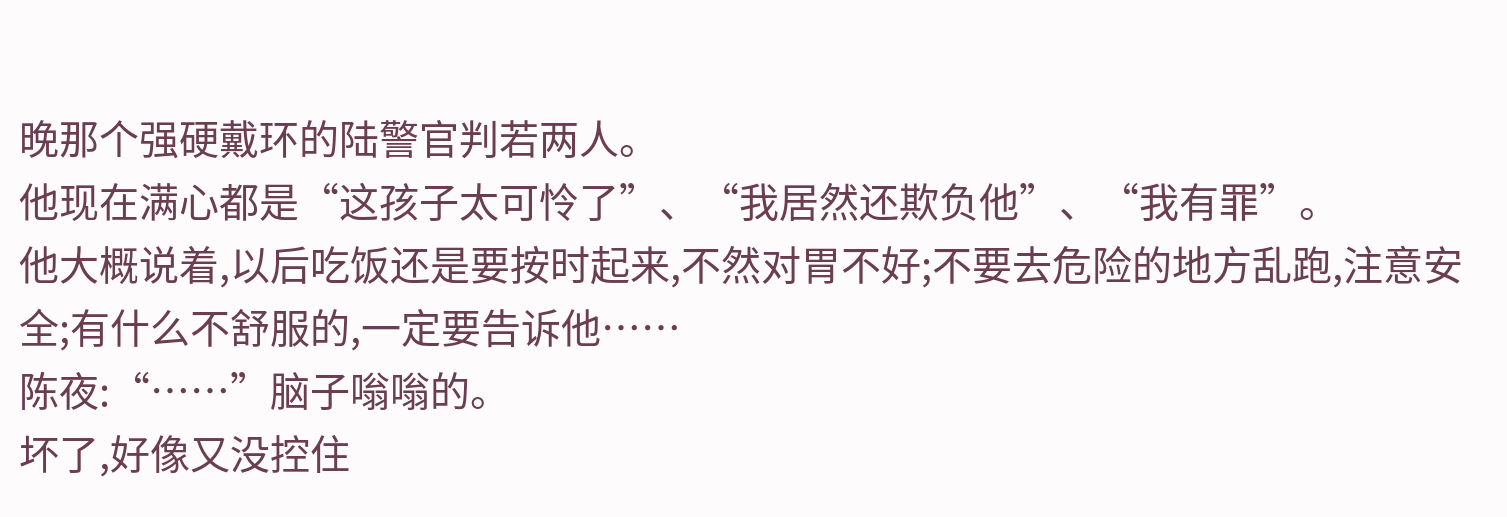晚那个强硬戴环的陆警官判若两人。
他现在满心都是“这孩子太可怜了”、“我居然还欺负他”、“我有罪”。
他大概说着,以后吃饭还是要按时起来,不然对胃不好;不要去危险的地方乱跑,注意安全;有什么不舒服的,一定要告诉他……
陈夜:“……”脑子嗡嗡的。
坏了,好像又没控住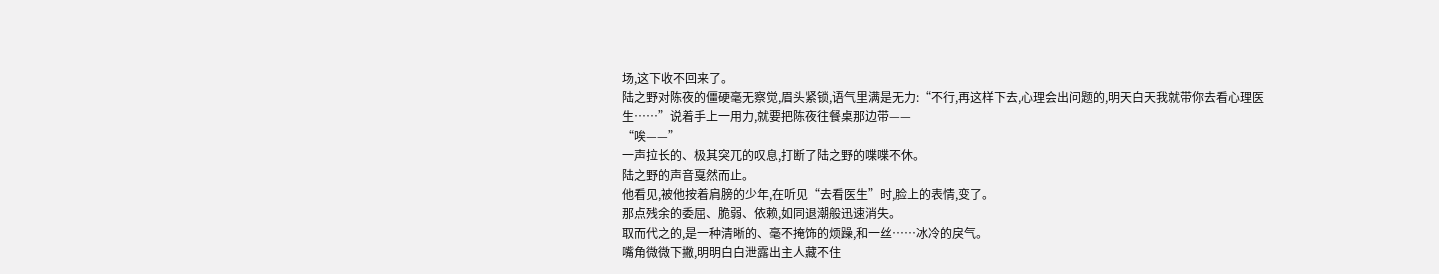场,这下收不回来了。
陆之野对陈夜的僵硬毫无察觉,眉头紧锁,语气里满是无力:“不行,再这样下去,心理会出问题的,明天白天我就带你去看心理医生……”说着手上一用力,就要把陈夜往餐桌那边带——
“唉——”
一声拉长的、极其突兀的叹息,打断了陆之野的喋喋不休。
陆之野的声音戛然而止。
他看见,被他按着肩膀的少年,在听见“去看医生”时,脸上的表情,变了。
那点残余的委屈、脆弱、依赖,如同退潮般迅速消失。
取而代之的,是一种清晰的、毫不掩饰的烦躁,和一丝……冰冷的戾气。
嘴角微微下撇,明明白白泄露出主人藏不住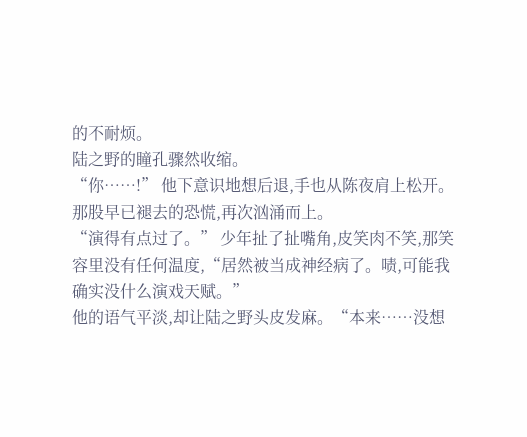的不耐烦。
陆之野的瞳孔骤然收缩。
“你……!” 他下意识地想后退,手也从陈夜肩上松开。
那股早已褪去的恐慌,再次汹涌而上。
“演得有点过了。” 少年扯了扯嘴角,皮笑肉不笑,那笑容里没有任何温度,“居然被当成神经病了。啧,可能我确实没什么演戏天赋。”
他的语气平淡,却让陆之野头皮发麻。“本来……没想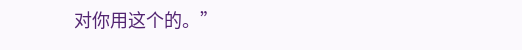对你用这个的。”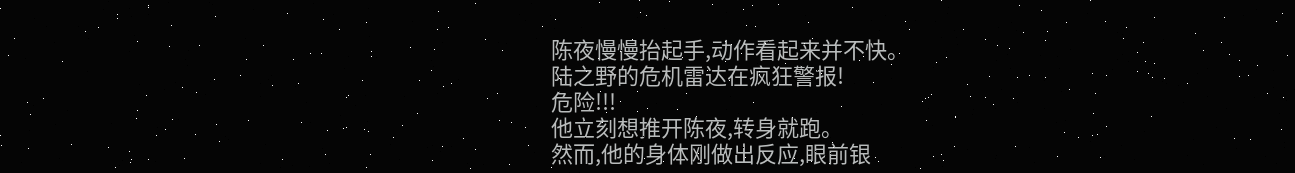陈夜慢慢抬起手,动作看起来并不快。
陆之野的危机雷达在疯狂警报!
危险!!!
他立刻想推开陈夜,转身就跑。
然而,他的身体刚做出反应,眼前银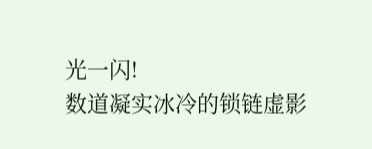光一闪!
数道凝实冰冷的锁链虚影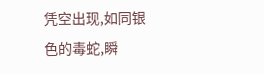凭空出现,如同银色的毒蛇,瞬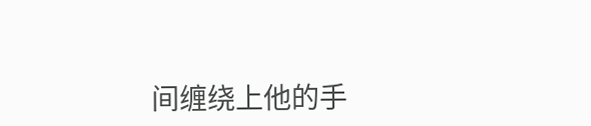间缠绕上他的手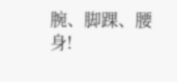腕、脚踝、腰身!